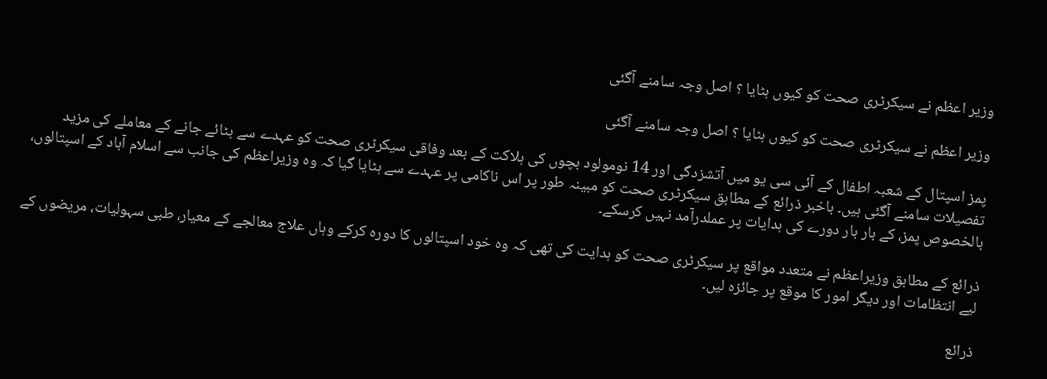وزیر اعظم نے سیکرٹری صحت کو کیوں ہٹایا ؟ اصل وجہ سامنے آگئی

وزیر اعظم نے سیکرٹری صحت کو کیوں ہٹایا ؟ اصل وجہ سامنے آگئی

پمز اسپتال کے شعبہ اطفال کے آئی سی یو میں آتشزدگی اور 14 نومولود بچوں کی ہلاکت کے بعد وفاقی سیکرٹری صحت کو عہدے سے ہٹائے جانے کے معاملے کی مزید تفصیلات سامنے آگئی ہیں۔ باخبر ذرائع کے مطابق سیکرٹری صحت کو مبینہ طور پر اس ناکامی پر عہدے سے ہٹایا گیا کہ وہ وزیراعظم کی جانب سے اسلام آباد کے اسپتالوں، بالخصوص پمز، کے بار بار دورے کی ہدایات پر عملدرآمد نہیں کرسکے۔

ذرائع کے مطابق وزیراعظم نے متعدد مواقع پر سیکرٹری صحت کو ہدایت کی تھی کہ وہ خود اسپتالوں کا دورہ کرکے وہاں علاج معالجے کے معیار، طبی سہولیات، مریضوں کے لیے انتظامات اور دیگر امور کا موقع پر جائزہ لیں۔

ذرائع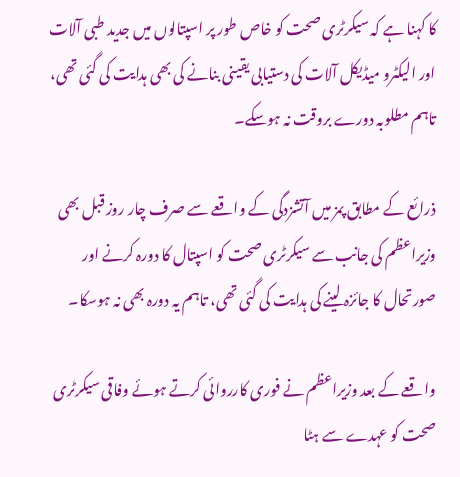کا کہنا ہے کہ سیکرٹری صحت کو خاص طور پر اسپتالوں میں جدید طبی آلات اور الیکٹرو میڈیکل آلات کی دستیابی یقینی بنانے کی بھی ہدایت کی گئی تھی، تاہم مطلوبہ دورے بروقت نہ ہوسکے۔

ذرائع کے مطابق پمز میں آتشزدگی کے واقعے سے صرف چار روز قبل بھی وزیراعظم کی جانب سے سیکرٹری صحت کو اسپتال کا دورہ کرنے اور صورتحال کا جائزہ لینے کی ہدایت کی گئی تھی، تاہم یہ دورہ بھی نہ ہوسکا۔

واقعے کے بعد وزیراعظم نے فوری کارروائی کرتے ہوئے وفاقی سیکرٹری صحت کو عہدے سے ہٹا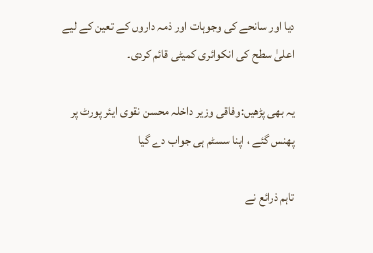دیا اور سانحے کی وجوہات اور ذمہ داروں کے تعین کے لیے اعلیٰ سطح کی انکوائری کمیٹی قائم کردی۔

یہ بھی پڑھیں:وفاقی وزیر داخلہ محسن نقوی ایئر پورٹ پر پھنس گئے ، اپنا سسٹم ہی جواب دے گیا

تاہم ذرائع نے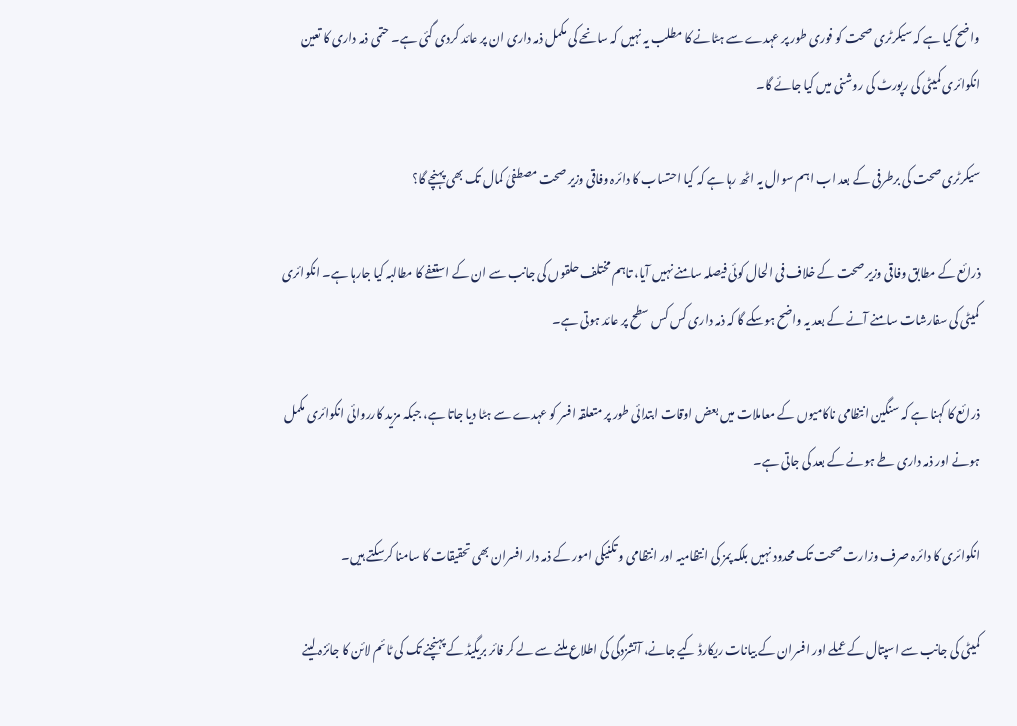واضح کیا ہے کہ سیکرٹری صحت کو فوری طور پر عہدے سے ہٹانے کا مطلب یہ نہیں کہ سانحے کی مکمل ذمہ داری ان پر عائد کردی گئی ہے۔ حتمی ذمہ داری کا تعین انکوائری کمیٹی کی رپورٹ کی روشنی میں کیا جائے گا۔

سیکرٹری صحت کی برطرفی کے بعد اب اہم سوال یہ اٹھ رہا ہے کہ کیا احتساب کا دائرہ وفاقی وزیر صحت مصطفیٰ کمال تک بھی پہنچے گا؟

ذرائع کے مطابق وفاقی وزیر صحت کے خلاف فی الحال کوئی فیصلہ سامنے نہیں آیا، تاہم مختلف حلقوں کی جانب سے ان کے استعفے کا مطالبہ کیا جارہا ہے۔ انکوائری کمیٹی کی سفارشات سامنے آنے کے بعد یہ واضح ہوسکے گا کہ ذمہ داری کس کس سطح پر عائد ہوتی ہے۔

ذرائع کا کہنا ہے کہ سنگین انتظامی ناکامیوں کے معاملات میں بعض اوقات ابتدائی طور پر متعلقہ افسر کو عہدے سے ہٹا دیا جاتا ہے، جبکہ مزید کارروائی انکوائری مکمل ہونے اور ذمہ داری طے ہونے کے بعد کی جاتی ہے۔

انکوائری کا دائرہ صرف وزارت صحت تک محدود نہیں بلکہ پمز کی انتظامیہ اور انتظامی و تکنیکی امور کے ذمہ دار افسران بھی تحقیقات کا سامنا کرسکتے ہیں۔

کمیٹی کی جانب سے اسپتال کے عملے اور افسران کے بیانات ریکارڈ کیے جانے، آتشزدگی کی اطلاع ملنے سے لے کر فائر بریگیڈ کے پہنچنے تک کی ٹائم لائن کا جائزہ لینے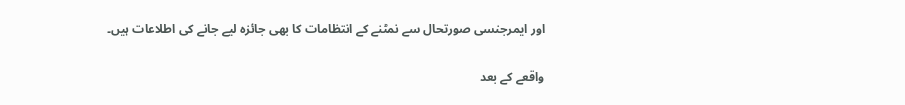اور ایمرجنسی صورتحال سے نمٹنے کے انتظامات کا بھی جائزہ لیے جانے کی اطلاعات ہیں۔

واقعے کے بعد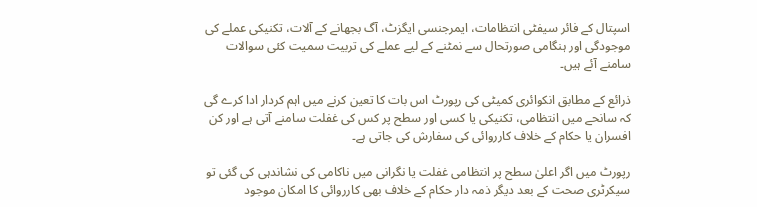اسپتال کے فائر سیفٹی انتظامات، ایمرجنسی ایگزٹ، آگ بجھانے کے آلات، تکنیکی عملے کی موجودگی اور ہنگامی صورتحال سے نمٹنے کے لیے عملے کی تربیت سمیت کئی سوالات سامنے آئے ہیں۔

ذرائع کے مطابق انکوائری کمیٹی کی رپورٹ اس بات کا تعین کرنے میں اہم کردار ادا کرے گی کہ سانحے میں انتظامی، تکنیکی یا کسی اور سطح پر کس کی غفلت سامنے آتی ہے اور کن افسران یا حکام کے خلاف کارروائی کی سفارش کی جاتی ہے۔

رپورٹ میں اگر اعلیٰ سطح پر انتظامی غفلت یا نگرانی میں ناکامی کی نشاندہی کی گئی تو سیکرٹری صحت کے بعد دیگر ذمہ دار حکام کے خلاف بھی کارروائی کا امکان موجود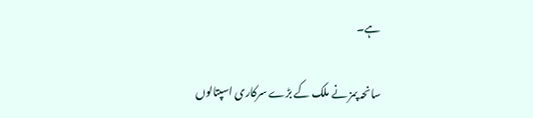ہے۔

سانحہ پمز نے ملک کے بڑے سرکاری اسپتالوں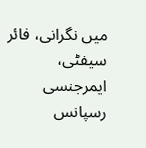میں نگرانی، فائر سیفٹی، ایمرجنسی رسپانس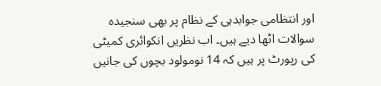اور انتظامی جوابدہی کے نظام پر بھی سنجیدہ سوالات اٹھا دیے ہیں۔ اب نظریں انکوائری کمیٹی کی رپورٹ پر ہیں کہ 14 نومولود بچوں کی جانیں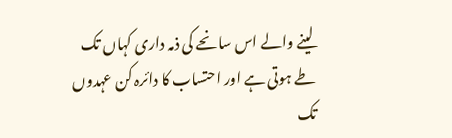لینے والے اس سانحے کی ذمہ داری کہاں تک طے ہوتی ہے اور احتساب کا دائرہ کن عہدوں تک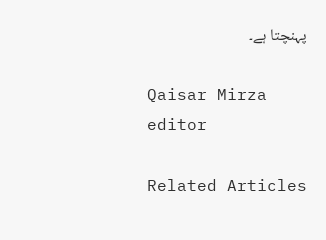پہنچتا ہے۔

Qaisar Mirza
editor

Related Articles